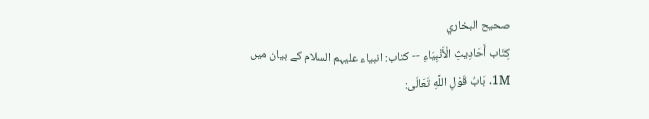صحيح البخاري
كِتَاب أَحَادِيثِ الْأَنْبِيَاءِ -- کتاب: انبیاء علیہم السلام کے بیان میں
1M. بَابُ قَوْلِ اللَّهِ تَعَالَى: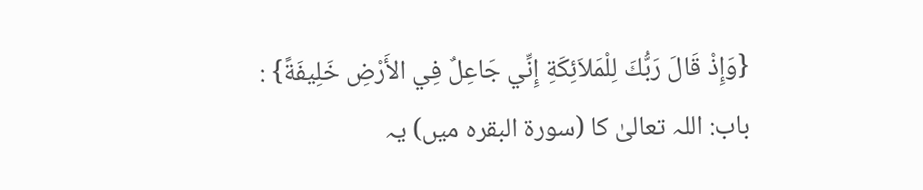{وَإِذْ قَالَ رَبُّكَ لِلْمَلاَئِكَةِ إِنِّي جَاعِلٌ فِي الأَرْضِ خَلِيفَةً} :
باب: اللہ تعالیٰ کا (سورۃ البقرہ میں) یہ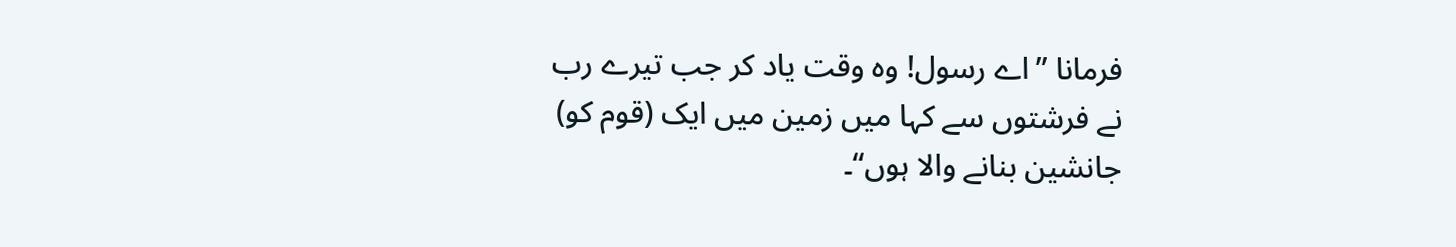فرمانا ”اے رسول! وہ وقت یاد کر جب تیرے رب نے فرشتوں سے کہا میں زمین میں ایک (قوم کو) جانشین بنانے والا ہوں“۔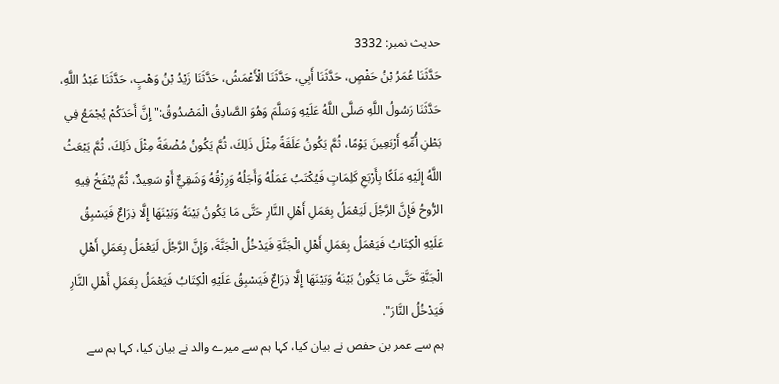حدیث نمبر: 3332
حَدَّثَنَا عُمَرُ بْنُ حَفْصٍ، حَدَّثَنَا أَبِي، حَدَّثَنَا الْأَعْمَشُ، حَدَّثَنَا زَيْدُ بْنُ وَهْبٍ، حَدَّثَنَا عَبْدُ اللَّهِ، حَدَّثَنَا رَسُولُ اللَّهِ صَلَّى اللَّهُ عَلَيْهِ وَسَلَّمَ وَهُوَ الصَّادِقُ الْمَصْدُوقُ:" إِنَّ أَحَدَكُمْ يُجْمَعُ فِي بَطْنِ أُمِّهِ أَرْبَعِينَ يَوْمًا، ثُمَّ يَكُونُ عَلَقَةً مِثْلَ ذَلِكَ، ثُمَّ يَكُونُ مُضْغَةً مِثْلَ ذَلِكَ، ثُمَّ يَبْعَثُ اللَّهُ إِلَيْهِ مَلَكًا بِأَرْبَعِ كَلِمَاتٍ فَيُكْتَبُ عَمَلُهُ وَأَجَلُهُ وَرِزْقُهُ وَشَقِيٌّ أَوْ سَعِيدٌ، ثُمَّ يُنْفَخُ فِيهِ الرُّوحُ فَإِنَّ الرَّجُلَ لَيَعْمَلُ بِعَمَلِ أَهْلِ النَّارِ حَتَّى مَا يَكُونُ بَيْنَهُ وَبَيْنَهَا إِلَّا ذِرَاعٌ فَيَسْبِقُ عَلَيْهِ الْكِتَابُ فَيَعْمَلُ بِعَمَلِ أَهْلِ الْجَنَّةِ فَيَدْخُلُ الْجَنَّةَ، وَإِنَّ الرَّجُلَ لَيَعْمَلُ بِعَمَلِ أَهْلِ الْجَنَّةِ حَتَّى مَا يَكُونُ بَيْنَهُ وَبَيْنَهَا إِلَّا ذِرَاعٌ فَيَسْبِقُ عَلَيْهِ الْكِتَابُ فَيَعْمَلُ بِعَمَلِ أَهْلِ النَّارِ فَيَدْخُلُ النَّارَ".
ہم سے عمر بن حفص نے بیان کیا، کہا ہم سے میرے والد نے بیان کیا، کہا ہم سے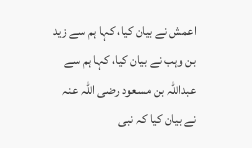اعمش نے بیان کیا، کہا ہم سے زید بن وہب نے بیان کیا، کہا ہم سے عبداللہ بن مسعود رضی اللہ عنہ نے بیان کیا کہ نبی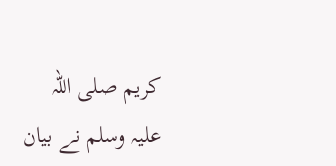کریم صلی اللہ علیہ وسلم نے بیان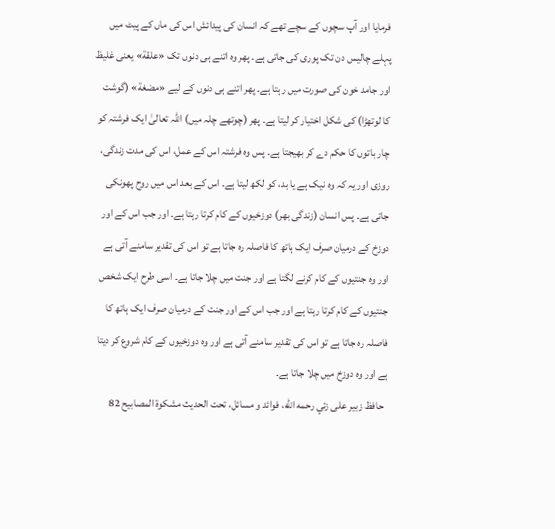فرمایا اور آپ سچوں کے سچے تھے کہ انسان کی پیدائش اس کی ماں کے پیٹ میں پہلے چالیس دن تک پوری کی جاتی ہے۔ پھر وہ اتنے ہی دنوں تک «علقة» یعنی غلیظ اور جامد خون کی صورت میں رہتا ہے۔ پھر اتنے ہی دنوں کے لیے «مضغة» (گوشت کا لوتھڑا) کی شکل اختیار کر لیتا ہے۔ پھر (چوتھے چلہ میں) اللہ تعالیٰ ایک فرشتہ کو چار باتوں کا حکم دے کر بھیجتا ہے۔ پس وہ فرشتہ اس کے عمل، اس کی مدت زندگی، روزی اور یہ کہ وہ نیک ہے یا بد، کو لکھ لیتا ہے۔ اس کے بعد اس میں روح پھونکی جاتی ہے۔ پس انسان (زندگی بھر) دوزخیوں کے کام کرتا رہتا ہے۔ اور جب اس کے اور دوزخ کے درمیان صرف ایک ہاتھ کا فاصلہ رہ جاتا ہے تو اس کی تقدیر سامنے آتی ہے اور وہ جنتیوں کے کام کرنے لگتا ہے اور جنت میں چلا جاتا ہے۔ اسی طرح ایک شخص جنتیوں کے کام کرتا رہتا ہے اور جب اس کے اور جنت کے درمیان صرف ایک ہاتھ کا فاصلہ رہ جاتا ہے تو اس کی تقدیر سامنے آتی ہے اور وہ دوزخیوں کے کام شروع کر دیتا ہے اور وہ دوزخ میں چلا جاتا ہے۔
  حافظ زبير على زئي رحمه الله، فوائد و مسائل، تحت الحديث مشكوة المصابيح 82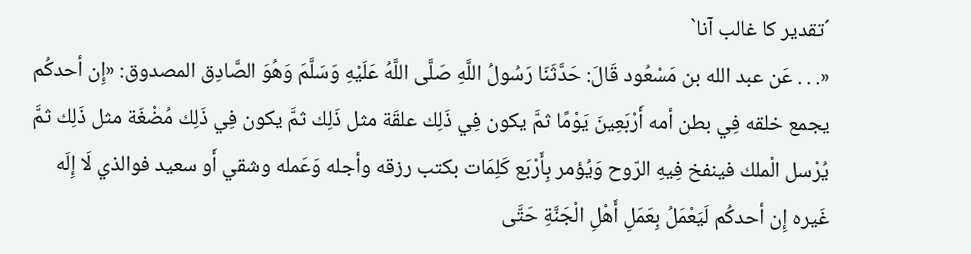´تقدیر کا غالب آنا`
«. . . عَن عبد الله بن مَسْعُود قَالَ: حَدَّثَنَا رَسُولُ اللَّهِ صَلَّى اللَّهُ عَلَيْهِ وَسَلَّمَ وَهُوَ الصَّادِق المصدوق: «إِن أحدكُم يجمع خلقه فِي بطن أمه أَرْبَعِينَ يَوْمًا ثمَّ يكون فِي ذَلِك علقَة مثل ذَلِك ثمَّ يكون فِي ذَلِك مُضْغَة مثل ذَلِك ثمَّ يُرْسل الْملك فينفخ فِيهِ الرّوح وَيُؤمر بِأَرْبَع كَلِمَات بكتب رزقه وأجله وَعَمله وشقي أَو سعيد فوالذي لَا إِلَه غَيره إِن أحدكُم لَيَعْمَلُ بِعَمَلِ أَهْلِ الْجَنَّةِ حَتَّى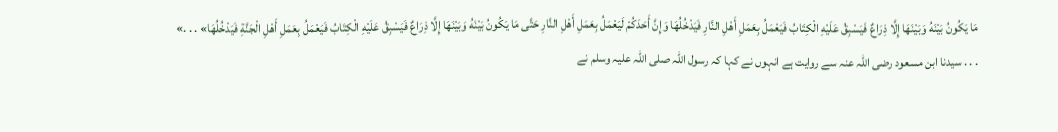مَا يَكُونُ بَيْنَهُ وَبَيْنَهَا إِلَّا ذِرَاعٌ فَيَسْبِقُ عَلَيْهِ الْكِتَابُ فَيَعْمَلُ بِعَمَلِ أَهْلِ النَّارِ فَيَدْخُلُهَا وَإِنَّ أَحَدَكُمْ لَيَعْمَلُ بِعَمَلِ أَهْلِ النَّارِ حَتَّى مَا يَكُونُ بَيْنَهُ وَبَيْنَهَا إِلَّا ذِرَاعٌ فَيَسْبِقُ عَلَيْهِ الْكِتَابُ فَيَعْمَلُ بِعَمَلِ أَهْلِ الْجَنَّةِ فَيَدْخُلُهَا» . . .»
. . . سیدنا ابن مسعود رضی اللہ عنہ سے روایت ہے انہوں نے کہا کہ رسول اللہ صلی اللہ علیہ وسلم نے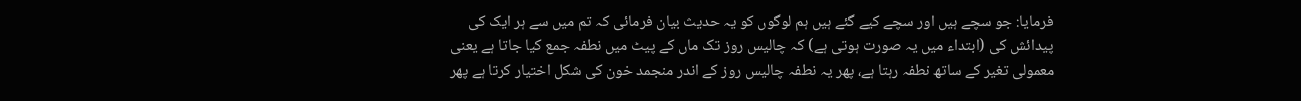فرمایا: جو سچے ہیں اور سچے کیے گئے ہیں ہم لوگوں کو یہ حدیث بیان فرمائی کہ تم میں سے ہر ایک کی پیدائش کی (ابتداء میں یہ صورت ہوتی ہے) کہ چالیس روز تک ماں کے پیٹ میں نطفہ جمع کیا جاتا ہے یعنی معمولی تغیر کے ساتھ نطفہ رہتا ہے، پھر یہ نطفہ چالیس روز کے اندر منجمد خون کی شکل اختیار کرتا ہے پھر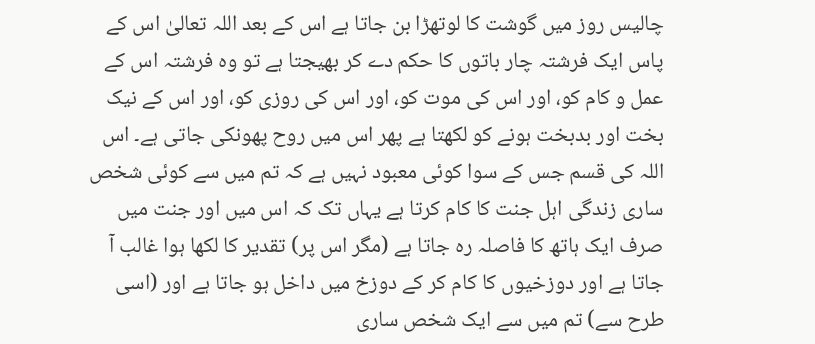چالیس روز میں گوشت کا لوتھڑا بن جاتا ہے اس کے بعد اللہ تعالیٰ اس کے پاس ایک فرشتہ چار باتوں کا حکم دے کر بھیجتا ہے تو وہ فرشتہ اس کے عمل و کام کو، اور اس کی موت کو، اور اس کی روزی کو، اور اس کے نیک بخت اور بدبخت ہونے کو لکھتا ہے پھر اس میں روح پھونکی جاتی ہے۔ اس اللہ کی قسم جس کے سوا کوئی معبود نہیں ہے کہ تم میں سے کوئی شخص ساری زندگی اہل جنت کا کام کرتا ہے یہاں تک کہ اس میں اور جنت میں صرف ایک ہاتھ کا فاصلہ رہ جاتا ہے (مگر اس پر) تقدیر کا لکھا ہوا غالب آ جاتا ہے اور دوزخیوں کا کام کر کے دوزخ میں داخل ہو جاتا ہے اور (اسی طرح سے) تم میں سے ایک شخص ساری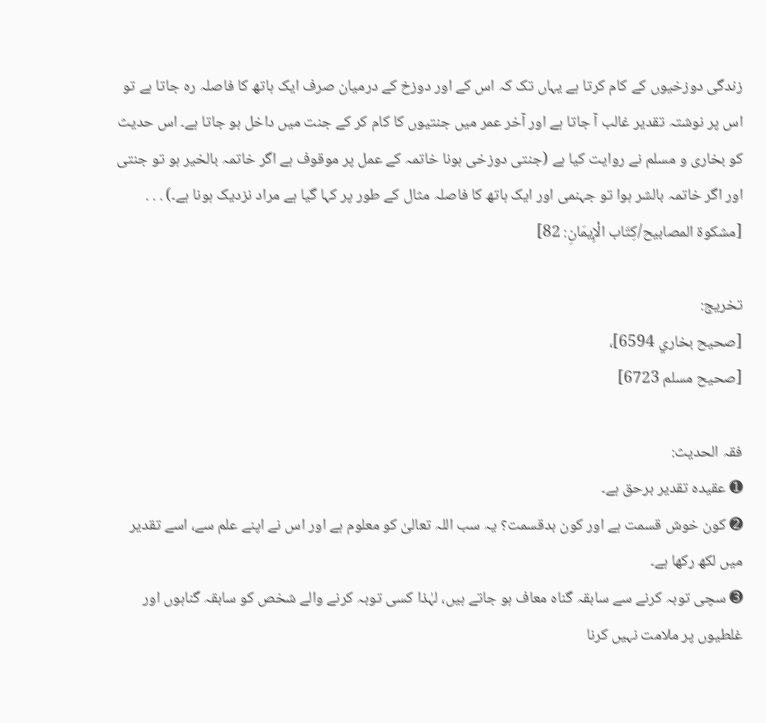زندگی دوزخیوں کے کام کرتا ہے یہاں تک کہ اس کے اور دوزخ کے درمیان صرف ایک ہاتھ کا فاصلہ رہ جاتا ہے تو اس پر نوشتہ تقدیر غالب آ جاتا ہے اور آخر عمر میں جنتیوں کا کام کر کے جنت میں داخل ہو جاتا ہے۔ اس حدیث کو بخاری و مسلم نے روایت کیا ہے (جنتی دوزخی ہونا خاتمہ کے عمل پر موقوف ہے اگر خاتمہ بالخیر ہو تو جنتی اور اگر خاتمہ بالشر ہوا تو جہنمی اور ایک ہاتھ کا فاصلہ مثال کے طور پر کہا گیا ہے مراد نزدیک ہونا ہے۔) . . . [مشكوة المصابيح/كِتَاب الْإِيمَانِ: 82]

تخریج:
[صحيح بخاري 6594]،
[صحيح مسلم 6723]

فقہ الحدیث:
➊ عقیدہ تقدیر برحق ہے۔
➋ کون خوش قسمت ہے اور کون بدقسمت؟ یہ سب اللہ تعالیٰ کو معلوم ہے اور اس نے اپنے علم سے، اسے تقدیر میں لکھ رکھا ہے۔
➌ سچی توبہ کرنے سے سابقہ گناہ معاف ہو جاتے ہیں، لہٰذا کسی توبہ کرنے والے شخص کو سابقہ گناہوں اور غلطیوں پر ملامت نہیں کرنا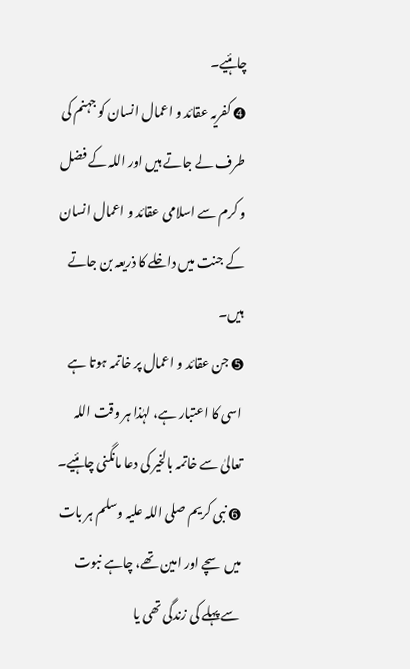چاہئیے۔
➍ کفریہ عقائد و اعمال انسان کو جہنم کی طرف لے جاتے ہیں اور اللہ کے فضل و کرم سے اسلامی عقائد و اعمال انسان کے جنت میں داخلے کا ذریعہ بن جاتے ہیں۔
➎ جن عقائد و اعمال پر خاتمہ ہوتا ہے اسی کا اعتبار ہے، لہٰذا ہر وقت اللہ تعالیٰ سے خاتمہ بالخیر کی دعا مانگنی چاہئیے۔
➏ نبی کریم صلی اللہ علیہ وسلم ہر بات میں سچے اور امین تھے، چاہے نبوت سے پہلے کی زندگی تھی یا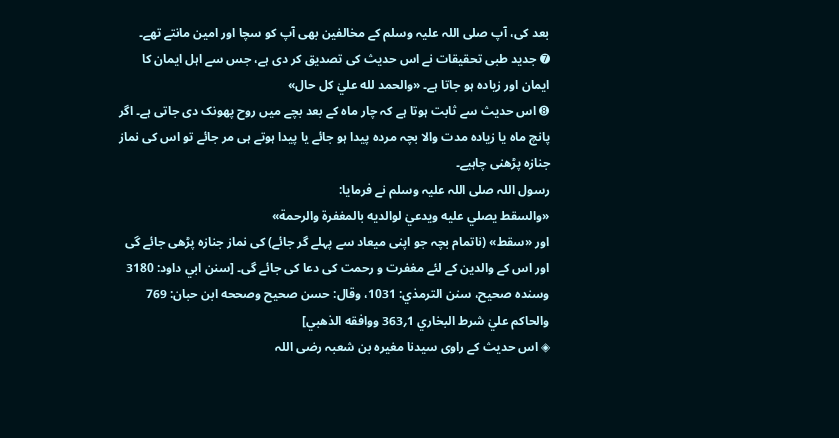بعد کی، آپ صلی اللہ علیہ وسلم کے مخالفین بھی آپ کو سچا اور امین مانتے تھے۔
➐ جدید طبی تحقیقات نے اس حدیث کی تصدیق کر دی ہے، جس سے اہل ایمان کا ایمان اور زیادہ ہو جاتا ہے۔ «والحمد لله عليٰ كل حال»
➑ اس حدیث سے ثابت ہوتا ہے کہ چار ماہ کے بعد بچے میں روح پھونک دی جاتی ہے۔ اگر پانچ ماہ یا زیادہ مدت والا بچہ مردہ پیدا ہو جائے یا پیدا ہوتے ہی مر جائے تو اس کی نماز جنازہ پڑھنی چاہیے۔
رسول اللہ صلی اللہ علیہ وسلم نے فرمایا:
«والسقط يصلي عليه ويدعيٰ لوالديه بالمغفرة والرحمة»
اور «سقط» (ناتمام بچہ جو اپنی میعاد سے پہلے گر جائے) کی نماز جنازہ پڑھی جائے گی اور اس کے والدین کے لئے مغفرت و رحمت کی دعا کی جائے گی۔ [سنن ابي داود: 3180 وسنده صحيح، سنن الترمذي: 1031، وقال: حسن صحيح وصححه ابن حبان: 769 والحاكم عليٰ شرط البخاري 1؍363 ووافقه الذهبي]
◈ اس حدیث کے راوی سیدنا مغیرہ بن شعبہ رضی اللہ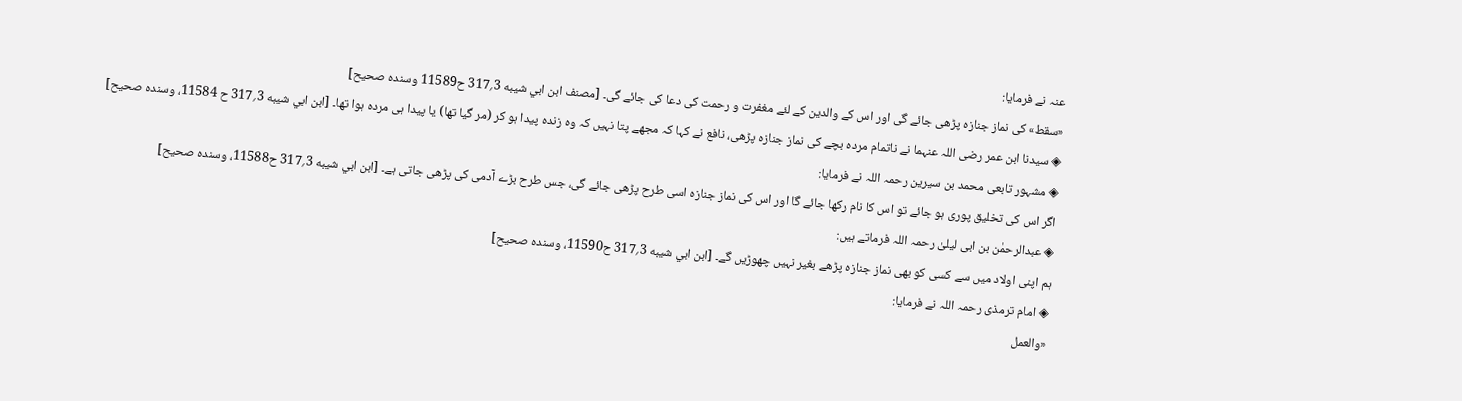عنہ نے فرمایا:
«سقط» کی نماز جنازہ پڑھی جائے گی اور اس کے والدین کے لئے مغفرت و رحمت کی دعا کی جائے گی۔ [مصنف ابن ابي شيبه 3؍317 ح11589 وسنده صحيح]
◈ سیدنا ابن عمر رضی اللہ عنہما نے ناتمام مردہ بچے کی نماز جنازہ پڑھی، نافع نے کہا کہ مجھے پتا نہیں کہ وہ زندہ پیدا ہو کر (مر گیا تھا) یا پیدا ہی مردہ ہوا تھا۔ [ابن ابي شيبه 3؍317 ح 11584، وسنده صحيح]
◈ مشہور تابعی محمد بن سیرین رحمہ اللہ نے فرمایا:
اگر اس کی تخلیق پوری ہو جائے تو اس کا نام رکھا جائے گا اور اس کی نماز جنازہ اسی طرح پڑھی جائے گی، جس طرح بڑے آدمی کی پڑھی جاتی ہے۔ [ابن ابي شيبه 3؍317 ح11588، وسنده صحيح]
◈ عبدالرحمٰن بن ابی لیلیٰ رحمہ اللہ فرماتے ہیں:
ہم اپنی اولاد میں سے کسی کو بھی نماز جنازہ پڑھے بغیر نہیں چھوڑیں گے۔ [ابن ابي شيبه 3؍317 ح11590، وسنده صحيح]
◈ امام ترمذی رحمہ اللہ نے فرمایا:
«والعمل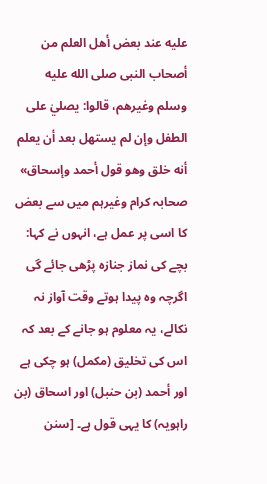عليه عند بعض أهل العلم من أصحاب النبى صلى الله عليه وسلم وغيرهم، قالوا: يصليٰ على الطفل وإن لم يستهل بعد أن يعلم أنه خلق وهو قول أحمد وإسحاق»
صحابہ کرام وغیرہم میں سے بعض کا اسی پر عمل ہے، انہوں نے کہا: بچے کی نماز جنازہ پڑھی جائے گی اگرچہ وہ پیدا ہوتے وقت آواز نہ نکالے، یہ معلوم ہو جانے کے بعد کہ اس کی تخلیق (مکمل) ہو چکی ہے اور أحمد (بن حنبل) اور اسحاق (بن راہویہ) کا یہی قول ہے۔ [سنن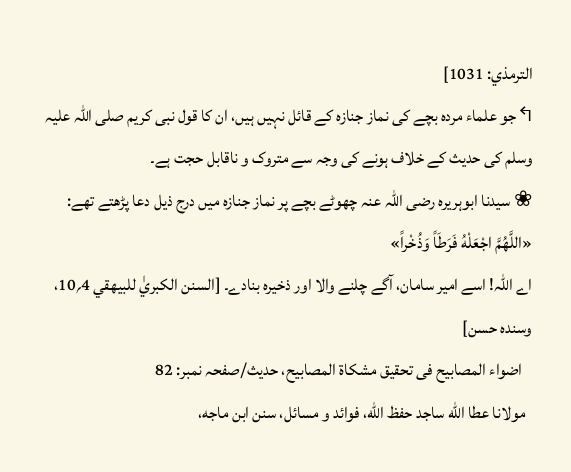الترمذي: 1031]
↰ جو علماء مردہ بچے کی نماز جنازہ کے قائل نہیں ہیں، ان کا قول نبی کریم صلی اللہ علیہ وسلم کی حدیث کے خلاف ہونے کی وجہ سے متروک و ناقابل حجت ہے۔
❀ سیدنا ابوہریرہ رضی اللہ عنہ چھوٹے بچے پر نماز جنازہ میں درج ذیل دعا پڑھتے تھے:
«اللَّهُمَّ اجْعَلْهُ فَرَطَاً وَذُخْراً»
اے اللہ! اسے امیر سامان، آگے چلنے والا اور ذخیرہ بنادے۔ [السنن الكبريٰ للبيهقي 4؍10، وسنده حسن]
   اضواء المصابیح فی تحقیق مشکاۃ المصابیح، حدیث/صفحہ نمبر: 82
  مولانا عطا الله ساجد حفظ الله، فوائد و مسائل، سنن ابن ماجه،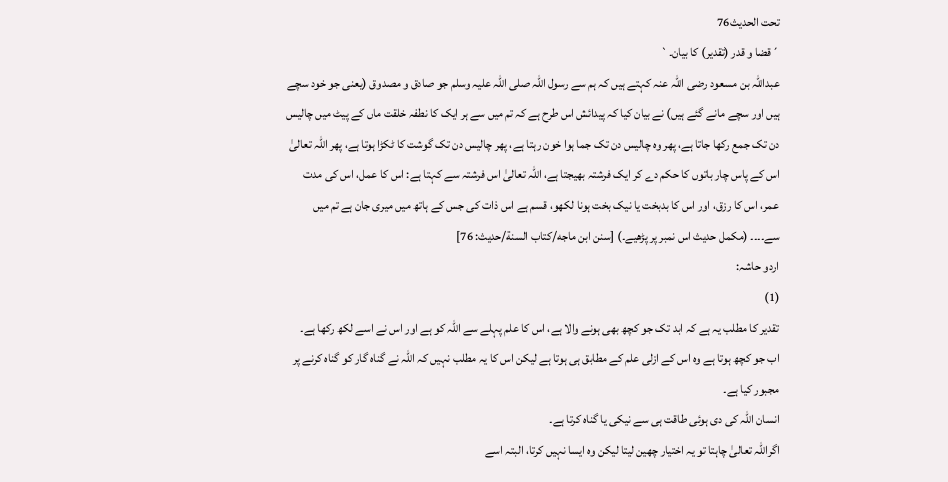تحت الحديث76
´قضا و قدر (تقدیر) کا بیان۔`
عبداللہ بن مسعود رضی اللہ عنہ کہتے ہیں کہ ہم سے رسول اللہ صلی اللہ علیہ وسلم جو صادق و مصدوق (یعنی جو خود سچے ہیں اور سچے مانے گئے ہیں) نے بیان کیا کہ پیدائش اس طرح ہے کہ تم میں سے ہر ایک کا نطفہ خلقت ماں کے پیٹ میں چالیس دن تک جمع رکھا جاتا ہے، پھر وہ چالیس دن تک جما ہوا خون رہتا ہے، پھر چالیس دن تک گوشت کا ٹکڑا ہوتا ہے، پھر اللہ تعالیٰ اس کے پاس چار باتوں کا حکم دے کر ایک فرشتہ بھیجتا ہے، اللہ تعالیٰ اس فرشتہ سے کہتا ہے: اس کا عمل، اس کی مدت عمر، اس کا رزق، اور اس کا بدبخت یا نیک بخت ہونا لکھو، قسم ہے اس ذات کی جس کے ہاتھ میں میری جان ہے تم میں سے۔۔۔۔ (مکمل حدیث اس نمبر پر پڑھیے۔) [سنن ابن ماجه/كتاب السنة/حدیث: 76]
اردو حاشہ:
(1)
تقدیر کا مطلب یہ ہے کہ ابد تک جو کچھ بھی ہونے والا ہے، اس کا علم پہلے سے اللہ کو ہے اور اس نے اسے لکھ رکھا ہے۔
اب جو کچھ ہوتا ہے وہ اس کے ازلی علم کے مطابق ہی ہوتا ہے لیکن اس کا یہ مطلب نہیں کہ اللہ نے گناہ گار کو گناہ کرنے پر مجبور کیا ہے۔
انسان اللہ کی دی ہوئی طاقت ہی سے نیکی یا گناہ کرتا ہے۔
اگراللہ تعالیٰ چاہتا تو یہ اختیار چھین لیتا لیکن وہ ایسا نہیں کرتا، البتہ اسے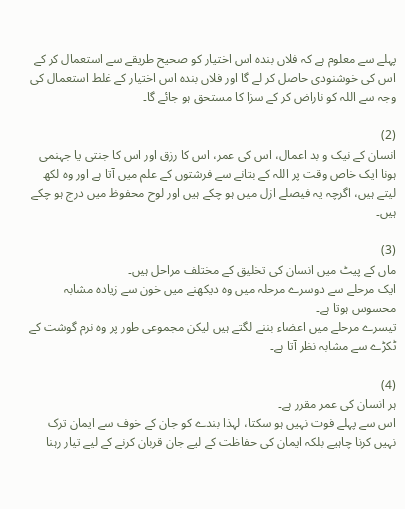پہلے سے معلوم ہے کہ فلاں بندہ اس اختیار کو صحیح طریقے سے استعمال کر کے اس کی خوشنودی حاصل کر لے گا اور فلاں بندہ اس اختیار کے غلط استعمال کی وجہ سے اللہ کو ناراض کر کے سزا کا مستحق ہو جائے گا۔

(2)
انسان کے نیک و بد اعمال، اس کی عمر، اس کا رزق اور اس کا جنتی یا جہنمی ہونا ایک خاص وقت پر اللہ کے بتانے سے فرشتوں کے علم میں آتا ہے اور وہ لکھ لیتے ہیں، اگرچہ یہ فیصلے ازل میں ہو چکے ہیں اور لوح محفوظ میں درج ہو چکے ہیں۔

(3)
ماں کے پیٹ میں انسان کی تخلیق کے مختلف مراحل ہیں۔
ایک مرحلے سے دوسرے مرحلہ میں وہ دیکھنے میں خون سے زیادہ مشابہ محسوس ہوتا ہے۔
تیسرے مرحلے میں اعضاء بننے لگتے ہیں لیکن مجموعی طور پر وہ نرم گوشت کے ٹکڑے سے مشابہ نظر آتا ہے۔

(4)
ہر انسان کی عمر مقرر ہے۔
اس سے پہلے فوت نہیں ہو سکتا، لہذا بندے کو جان کے خوف سے ایمان ترک نہیں کرنا چاہیے بلکہ ایمان کی حفاظت کے لیے جان قربان کرنے کے لیے تیار رہنا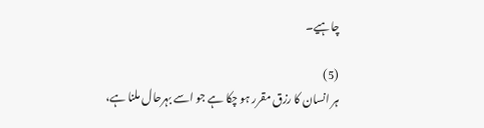چاہیے۔

(5)
ہر انسان کا رزق مقرر ہو چکا ہے جو اسے بہرحال ملنا ہے،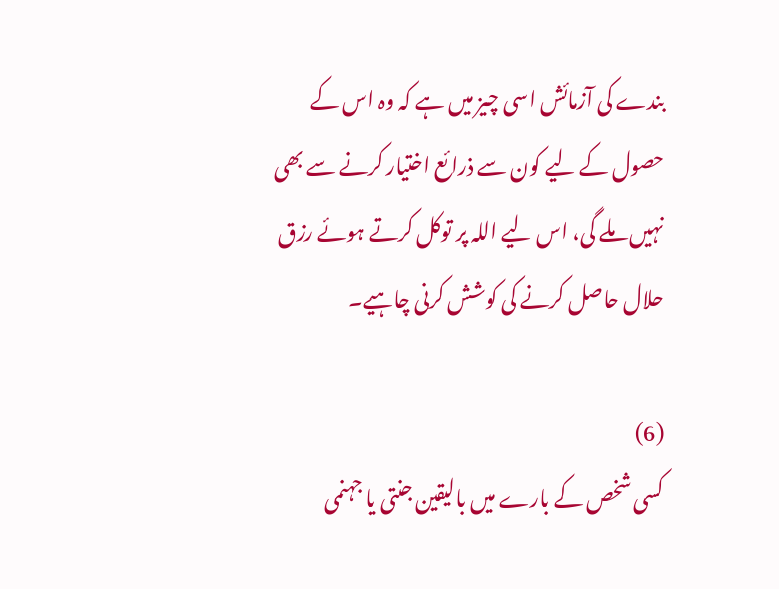بندے کی آزمائش اسی چیز میں ہے کہ وہ اس کے حصول کے لیے کون سے ذرائع اختیار کرنے سے بھی نہیں ملے گی، اس لیے اللہ پر توکل کرتے ہوئے رزق حلال حاصل کرنے کی کوشش کرنی چاہیے۔

(6)
کسی شخص کے بارے میں بالیقین جنتی یا جہنمی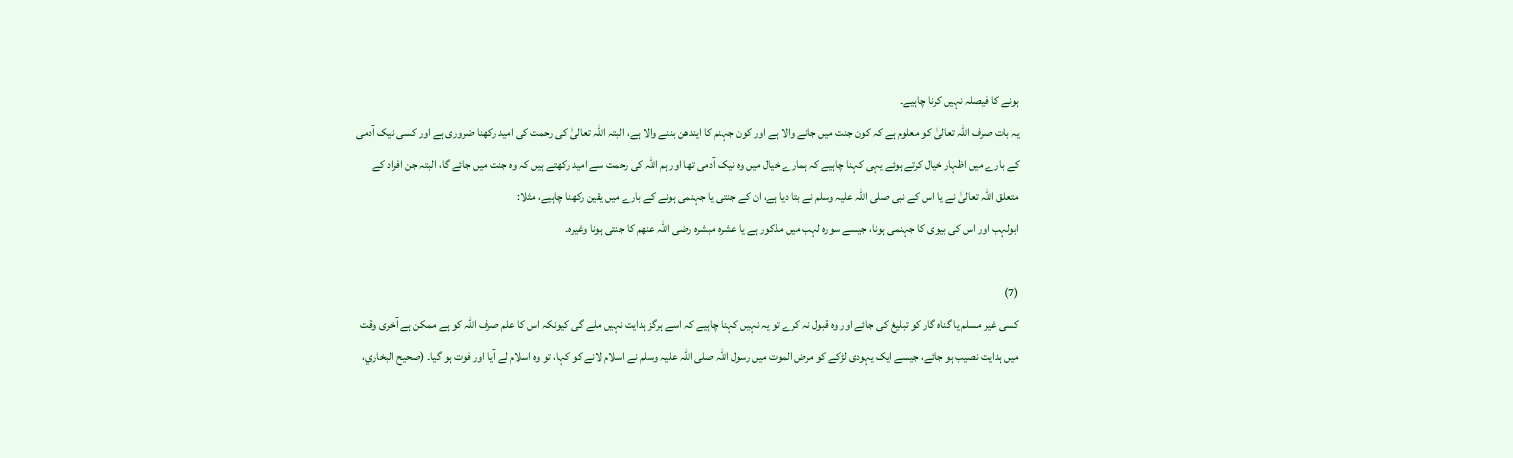ہونے کا فیصلہ نہیں کرنا چاہیے۔
یہ بات صرف اللہ تعالیٰ کو معلوم ہے کہ کون جنت میں جانے والا ہے اور کون جہنم کا ایندھن بننے والا ہے، البتہ اللہ تعالیٰ کی رحمت کی امید رکھنا ضروری ہے اور کسی نیک آدمی کے بارے میں اظہار خیال کرتے ہوئے یہی کہنا چاہیے کہ ہمارے خیال میں وہ نیک آدمی تھا اور ہم اللہ کی رحمت سے امید رکھتے ہیں کہ وہ جنت میں جائے گا، البتہ جن افراد کے متعلق اللہ تعالیٰ نے یا اس کے نبی صلی اللہ علیہ وسلم نے بتا دیا ہے، ان کے جنتی یا جہنمی ہونے کے بارے میں یقین رکھنا چاہیے، مثلا:
ابولہب اور اس کی بیوی کا جہنمی ہونا، جیسے سورہ لہب میں مذکور ہے یا عشرہ مبشرہ رضی اللہ عنھم کا جنتی ہونا وغیرہ۔

(7)
کسی غیر مسلم یا گناہ گار کو تبلیغ کی جائے اور وہ قبول نہ کرے تو یہ نہیں کہنا چاہیے کہ اسے ہرگز ہدایت نہیں ملے گی کیونکہ اس کا علم صرف اللہ کو ہے ممکن ہے آخری وقت میں ہدایت نصیب ہو جائے، جیسے ایک یہودی لڑکے کو مرض الموت میں رسول اللہ صلی اللہ علیہ وسلم نے اسلام لانے کو کہا، تو وہ اسلام لے آیا اور فوت ہو گیا۔ (صحيح البخاري،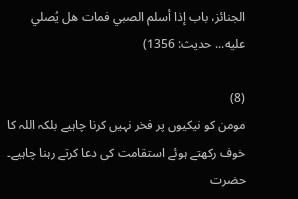الجنائز، باب إذا أسلم الصبي فمات هل يُصلي عليه... حديث: 1356)

(8)
مومن کو نیکیوں پر فخر نہیں کرنا چاہیے بلکہ اللہ کا خوف رکھتے ہوئے استقامت کی دعا کرتے رہنا چاہیے۔
حضرت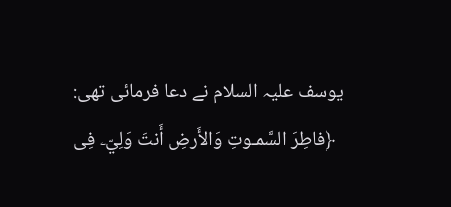یوسف علیہ السلام نے دعا فرمائی تھی:
  ﴿فاطِرَ‌ السَّمـوتِ وَالأَر‌ضِ أَنتَ وَلِيّۦ فِى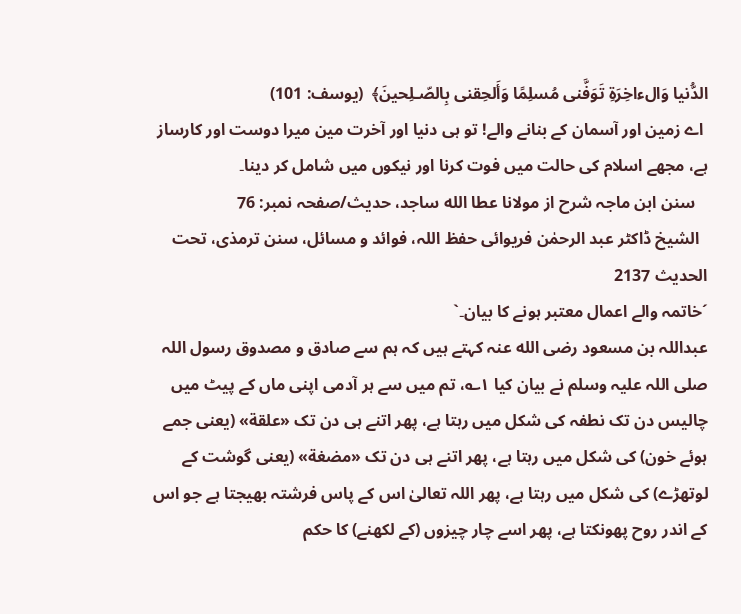الدُّنيا وَالءاخِرَ‌ةِ تَوَفَّنى مُسلِمًا وَأَلحِقنى بِالصّـلِحينَ﴾  (یوسف: 101)
 اے زمین اور آسمان کے بنانے والے! تو ہی دنیا اور آخرت مین میرا دوست اور کارساز ہے، مجھے اسلام کی حالت میں فوت کرنا اور نیکوں میں شامل کر دینا۔
   سنن ابن ماجہ شرح از مولانا عطا الله ساجد، حدیث/صفحہ نمبر: 76
  الشیخ ڈاکٹر عبد الرحمٰن فریوائی حفظ اللہ، فوائد و مسائل، سنن ترمذی، تحت الحديث 2137
´خاتمہ والے اعمال معتبر ہونے کا بیان۔`
عبداللہ بن مسعود رضی الله عنہ کہتے ہیں کہ ہم سے صادق و مصدوق رسول اللہ صلی اللہ علیہ وسلم نے بیان کیا ۱؎، تم میں سے ہر آدمی اپنی ماں کے پیٹ میں چالیس دن تک نطفہ کی شکل میں رہتا ہے، پھر اتنے ہی دن تک «علقة» (یعنی جمے ہوئے خون) کی شکل میں رہتا ہے، پھر اتنے ہی دن تک «مضغة» (یعنی گوشت کے لوتھڑے) کی شکل میں رہتا ہے، پھر اللہ تعالیٰ اس کے پاس فرشتہ بھیجتا ہے جو اس کے اندر روح پھونکتا ہے، پھر اسے چار چیزوں (کے لکھنے) کا حکم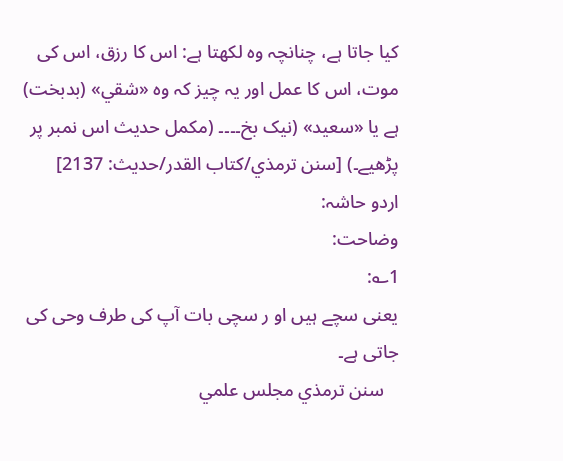کیا جاتا ہے، چنانچہ وہ لکھتا ہے: اس کا رزق، اس کی موت، اس کا عمل اور یہ چیز کہ وہ «شقي» (بدبخت) ہے یا «سعيد» (نیک بخ۔۔۔۔ (مکمل حدیث اس نمبر پر پڑھیے۔) [سنن ترمذي/كتاب القدر/حدیث: 2137]
اردو حاشہ:
وضاحت:
1؎:
یعنی سچے ہیں او ر سچی بات آپ کی طرف وحی کی جاتی ہے۔
   سنن ترمذي مجلس علمي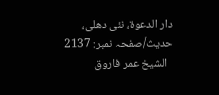دار الدعوة، نئى دهلى، حدیث/صفحہ نمبر: 2137
  الشيخ عمر فاروق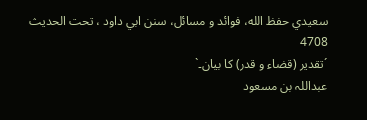سعيدي حفظ الله، فوائد و مسائل، سنن ابي داود ، تحت الحديث 4708
´تقدیر (قضاء و قدر) کا بیان۔`
عبداللہ بن مسعود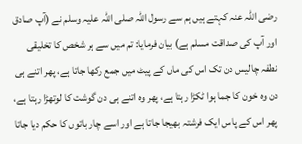رضی اللہ عنہ کہتے ہیں ہم سے رسول اللہ صلی اللہ علیہ وسلم نے (آپ صادق اور آپ کی صداقت مسلم ہے) بیان فرمایا: تم میں سے ہر شخص کا تخلیقی نطفہ چالیس دن تک اس کی ماں کے پیٹ میں جمع رکھا جاتا ہے، پھر اتنے ہی دن وہ خون کا جما ہوا ٹکڑا رہتا ہے، پھر وہ اتنے ہی دن گوشت کا لوتھڑا رہتا ہے، پھر اس کے پاس ایک فرشتہ بھیجا جاتا ہے اور اسے چار باتوں کا حکم دیا جاتا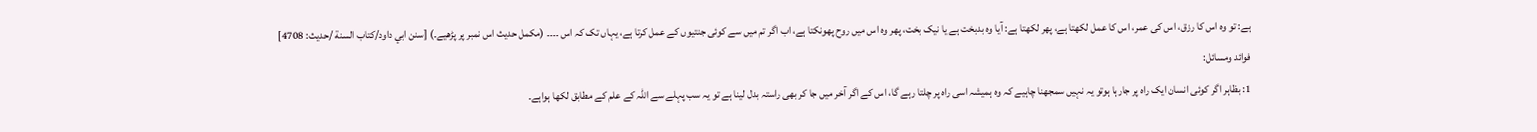ہے: تو وہ اس کا رزق، اس کی عمر، اس کا عمل لکھتا ہے، پھر لکھتا ہے: آیا وہ بدبخت ہے یا نیک بخت، پھر وہ اس میں روح پھونکتا ہے، اب اگر تم میں سے کوئی جنتیوں کے عمل کرتا ہے، یہاں تک کہ اس ۔۔۔۔ (مکمل حدیث اس نمبر پر پڑھیے۔) [سنن ابي داود/كتاب السنة /حدیث: 4708]
فوائد ومسائل:
1: بظاہر اگر کوئی انسان ایک راہ پر جارہا ہوتو یہ نہیں سمجھنا چاہیے کہ وہ ہمیشہ اسی راہ پر چلتا رہے گا، اس کے اگر آخر میں جا کر بھی راستہ بدل لینا ہے تو یہ سب پہلے سے اللہ کے علم کے مطابق لکھا ہواہے۔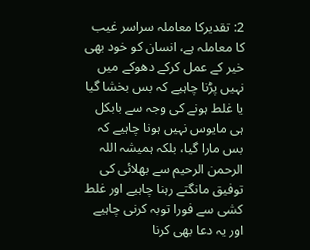2: تقدیرکا معاملہ سراسر غیب کا معاملہ ہے، انسان کو خود بھی خیر کے عمل کرکے دھوکے میں نہیں پڑنا چاہیے کہ بس بخشا گیا یا غلط ہونے کی وجہ سے بابکل ہی مایوس نہیں ہونا چاہیے کہ بس مارا گیا، بلکہ ہمیشہ اللہ الرحمن الرحیم سے بھلائی کی توفیق مانگتے رہنا چاہیے اور غلط کشی سے فورا توبہ کرنی چاہیے اور یہ دعا بھی کرنا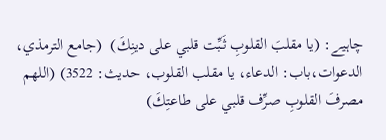چاہیے: (یا مقلبَ القلوبِ ثَبِّت قلبي علی دینِكَ)  (جامع الترمذي، الدعوات،باب: الدعاء، یا مقلب القلوب، حدیث: 3522) (اللهم مصرفَ القلوبِ صرِّف قلبي علی طاعتِكَ)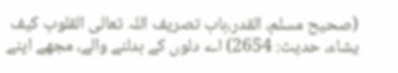(صحیح مسلم، القدر،باب تصریف اللہ تعالی القلوب کیف یشاء، حدیث: 2654) اے دلوں کے بدلنے والے، مجھے اپنے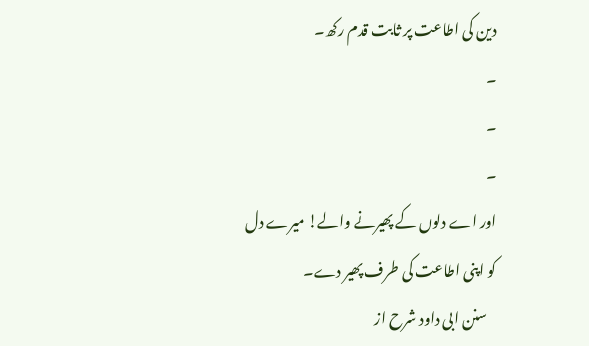دین کی اطاعت پر ثابت قدم رکھ۔
۔
۔
۔
اور اے دلوں کے پھیرنے والے! میرے دل کو اپنی اطاعت کی طرف پھیر دے۔
   سنن ابی داود شرح از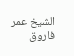الشیخ عمر فاروق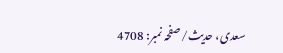سعدی، حدیث/صفحہ نمبر: 4708